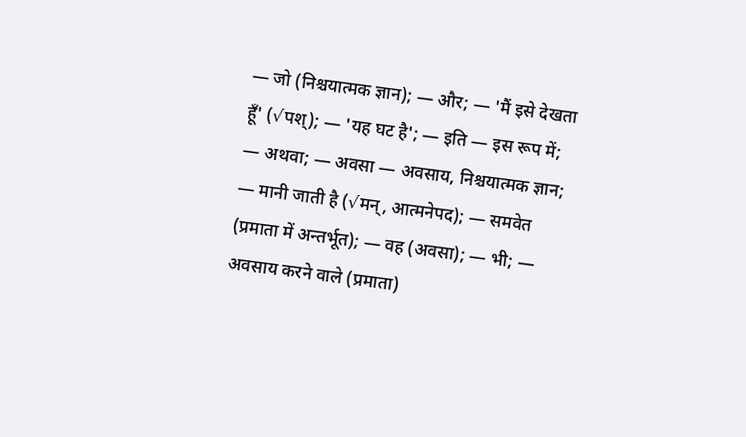— जो (निश्चयात्मक ज्ञान); — और; — 'मैं इसे देखता हूँ' (√पश्); — 'यह घट है'; — इति — इस रूप में; — अथवा; — अवसा — अवसाय, निश्चयात्मक ज्ञान; — मानी जाती है (√मन्, आत्मनेपद); — समवेत (प्रमाता में अन्तर्भूत); — वह (अवसा); — भी; — अवसाय करने वाले (प्रमाता)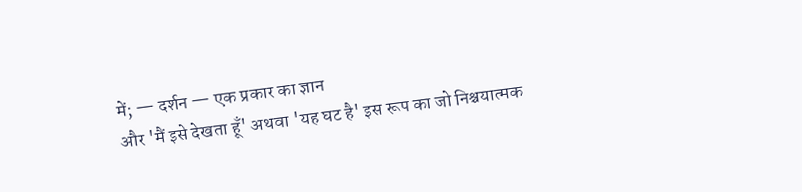में; — दर्शन — एक प्रकार का ज्ञान
और 'मैं इसे देखता हूँ' अथवा 'यह घट है' इस रूप का जो निश्चयात्मक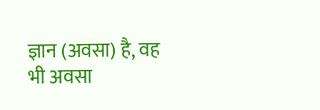ज्ञान (अवसा) है, वह भी अवसा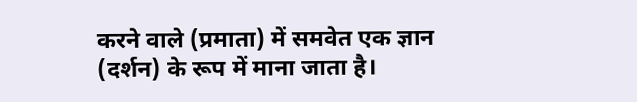करने वाले (प्रमाता) में समवेत एक ज्ञान (दर्शन) के रूप में माना जाता है।